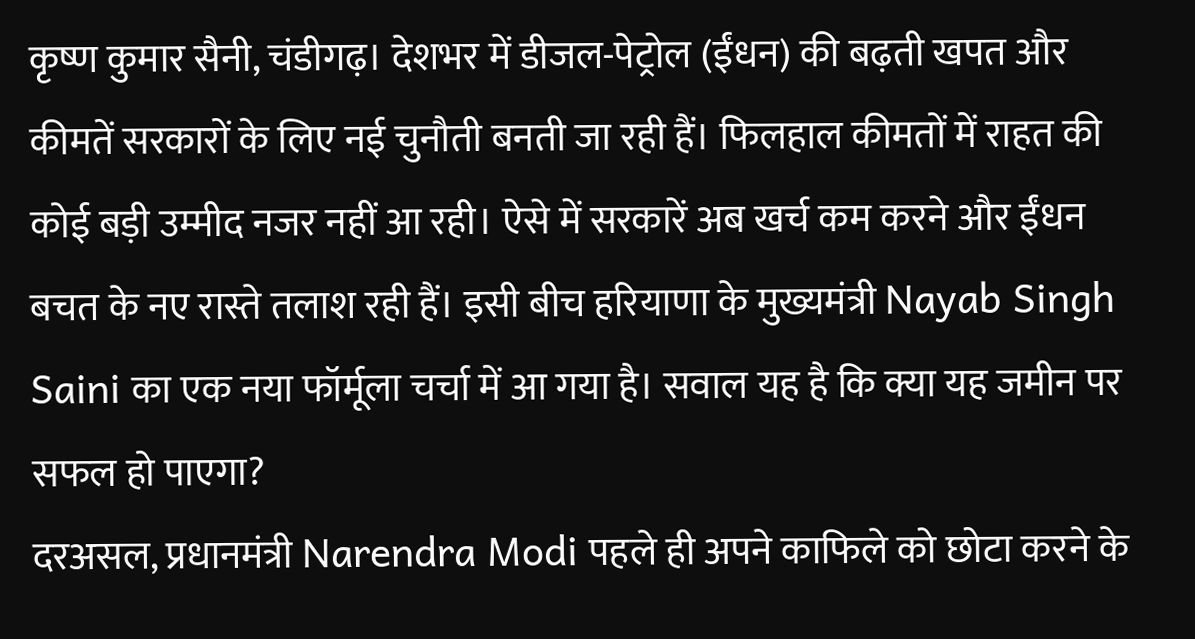कृष्ण कुमार सैनी, चंडीगढ़। देशभर में डीजल-पेट्रोल (ईंधन) की बढ़ती खपत और कीमतें सरकारों के लिए नई चुनौती बनती जा रही हैं। फिलहाल कीमतों में राहत की कोई बड़ी उम्मीद नजर नहीं आ रही। ऐसे में सरकारें अब खर्च कम करने और ईंधन बचत के नए रास्ते तलाश रही हैं। इसी बीच हरियाणा के मुख्यमंत्री Nayab Singh Saini का एक नया फॉर्मूला चर्चा में आ गया है। सवाल यह है कि क्या यह जमीन पर सफल हो पाएगा?
दरअसल, प्रधानमंत्री Narendra Modi पहले ही अपने काफिले को छोटा करने के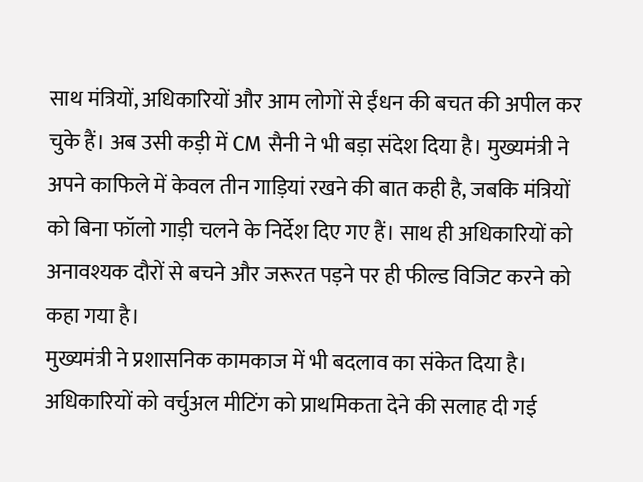साथ मंत्रियों, अधिकारियों और आम लोगों से ईंधन की बचत की अपील कर चुके हैं। अब उसी कड़ी में CM सैनी ने भी बड़ा संदेश दिया है। मुख्यमंत्री ने अपने काफिले में केवल तीन गाड़ियां रखने की बात कही है, जबकि मंत्रियों को बिना फॉलो गाड़ी चलने के निर्देश दिए गए हैं। साथ ही अधिकारियों को अनावश्यक दौरों से बचने और जरूरत पड़ने पर ही फील्ड विजिट करने को कहा गया है।
मुख्यमंत्री ने प्रशासनिक कामकाज में भी बदलाव का संकेत दिया है। अधिकारियों को वर्चुअल मीटिंग को प्राथमिकता देने की सलाह दी गई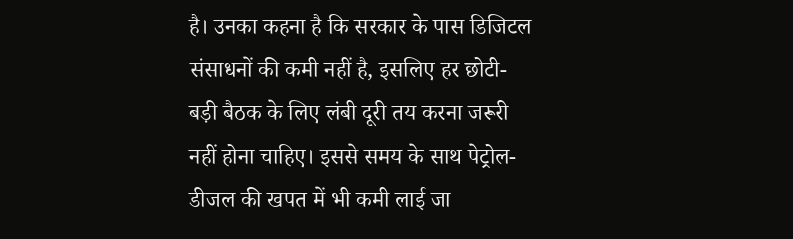है। उनका कहना है कि सरकार के पास डिजिटल संसाधनों की कमी नहीं है, इसलिए हर छोटी-बड़ी बैठक के लिए लंबी दूरी तय करना जरूरी नहीं होना चाहिए। इससे समय के साथ पेट्रोल-डीजल की खपत में भी कमी लाई जा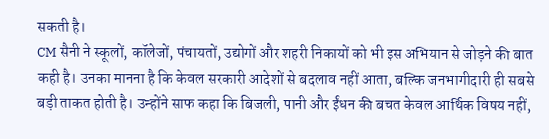सकती है।
CM सैनी ने स्कूलों, कॉलेजों, पंचायतों, उद्योगों और शहरी निकायों को भी इस अभियान से जोड़ने की बात कही है। उनका मानना है कि केवल सरकारी आदेशों से बदलाव नहीं आता, बल्कि जनभागीदारी ही सबसे बड़ी ताकत होती है। उन्होंने साफ कहा कि बिजली, पानी और ईंधन की बचत केवल आर्थिक विषय नहीं,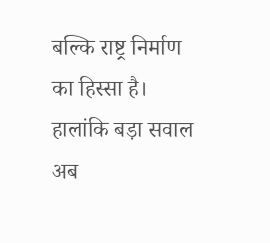बल्कि राष्ट्र निर्माण का हिस्सा है।
हालांकि बड़ा सवाल अब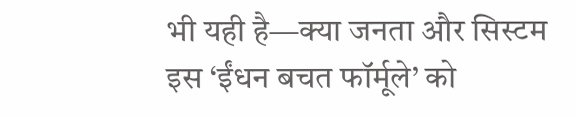भी यही है—क्या जनता और सिस्टम इस ‘ईंधन बचत फॉर्मूले’ को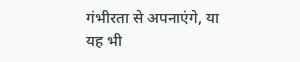गंभीरता से अपनाएंगे, या यह भी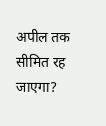अपील तक सीमित रह जाएगा?